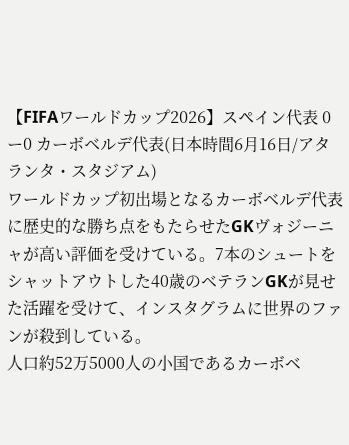【FIFAワールドカップ2026】スペイン代表 0ー0 カーボベルデ代表(日本時間6月16日/アタランタ・スタジアム)
ワールドカップ初出場となるカーボベルデ代表に歴史的な勝ち点をもたらせたGKヴォジーニャが高い評価を受けている。7本のシュートをシャットアウトした40歳のベテランGKが見せた活躍を受けて、インスタグラムに世界のファンが殺到している。
人口約52万5000人の小国であるカーボベ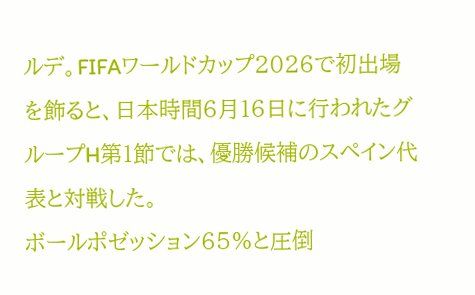ルデ。FIFAワールドカップ2026で初出場を飾ると、日本時間6月16日に行われたグループH第1節では、優勝候補のスペイン代表と対戦した。
ボールポゼッション65%と圧倒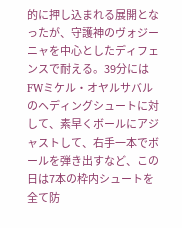的に押し込まれる展開となったが、守護神のヴォジーニャを中心としたディフェンスで耐える。39分にはFWミケル・オヤルサバルのヘディングシュートに対して、素早くボールにアジャストして、右手一本でボールを弾き出すなど、この日は7本の枠内シュートを全て防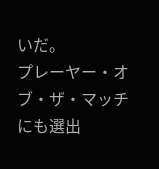いだ。
プレーヤー・オブ・ザ・マッチにも選出